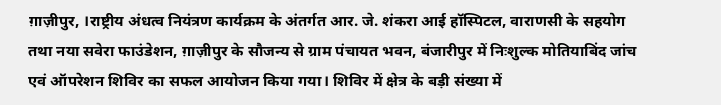ग़ाज़ीपुर, ।राष्ट्रीय अंधत्व नियंत्रण कार्यक्रम के अंतर्गत आर. जे. शंकरा आई हॉस्पिटल, वाराणसी के सहयोग तथा नया सवेरा फाउंडेशन, ग़ाज़ीपुर के सौजन्य से ग्राम पंचायत भवन, बंजारीपुर में निःशुल्क मोतियाबिंद जांच एवं ऑपरेशन शिविर का सफल आयोजन किया गया। शिविर में क्षेत्र के बड़ी संख्या में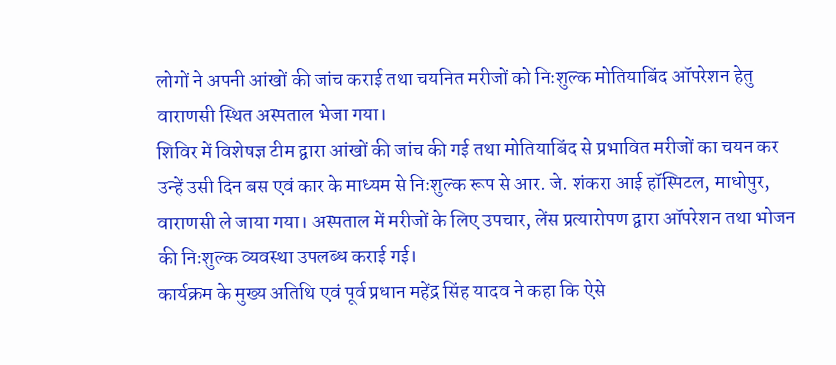लोगों ने अपनी आंखों की जांच कराई तथा चयनित मरीजों को निःशुल्क मोतियाबिंद ऑपरेशन हेतु वाराणसी स्थित अस्पताल भेजा गया।
शिविर में विशेषज्ञ टीम द्वारा आंखों की जांच की गई तथा मोतियाबिंद से प्रभावित मरीजों का चयन कर उन्हें उसी दिन बस एवं कार के माध्यम से निःशुल्क रूप से आर. जे. शंकरा आई हॉस्पिटल, माधोपुर, वाराणसी ले जाया गया। अस्पताल में मरीजों के लिए उपचार, लेंस प्रत्यारोपण द्वारा ऑपरेशन तथा भोजन की निःशुल्क व्यवस्था उपलब्ध कराई गई।
कार्यक्रम के मुख्य अतिथि एवं पूर्व प्रधान महेंद्र सिंह यादव ने कहा कि ऐसे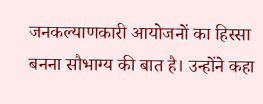जनकल्याणकारी आयोजनों का हिस्सा बनना सौभाग्य की बात है। उन्होंने कहा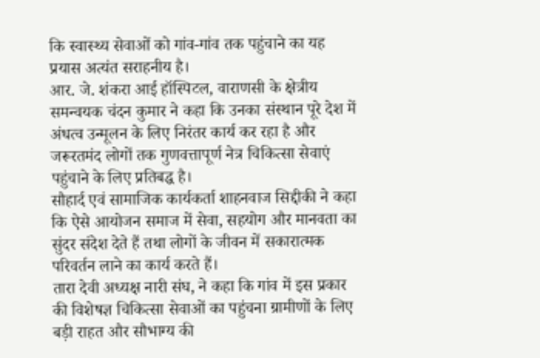कि स्वास्थ्य सेवाओं को गांव-गांव तक पहुंचाने का यह प्रयास अत्यंत सराहनीय है।
आर. जे. शंकरा आई हॉस्पिटल, वाराणसी के क्षेत्रीय समन्वयक चंदन कुमार ने कहा कि उनका संस्थान पूरे देश में अंधत्व उन्मूलन के लिए निरंतर कार्य कर रहा है और जरूरतमंद लोगों तक गुणवत्तापूर्ण नेत्र चिकित्सा सेवाएं पहुंचाने के लिए प्रतिबद्ध है।
सौहार्द एवं सामाजिक कार्यकर्ता शाहनवाज सिद्दीकी ने कहा कि ऐसे आयोजन समाज में सेवा, सहयोग और मानवता का सुंदर संदेश देते हैं तथा लोगों के जीवन में सकारात्मक परिवर्तन लाने का कार्य करते हैं।
तारा देवी अध्यक्ष नारी संघ, ने कहा कि गांव में इस प्रकार की विशेषज्ञ चिकित्सा सेवाओं का पहुंचना ग्रामीणों के लिए बड़ी राहत और सौभाग्य की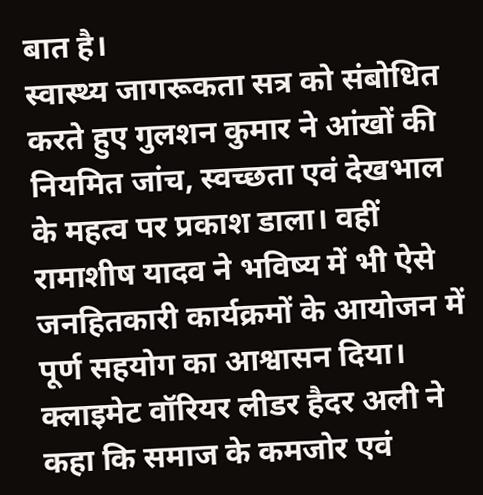बात है।
स्वास्थ्य जागरूकता सत्र को संबोधित करते हुए गुलशन कुमार ने आंखों की नियमित जांच, स्वच्छता एवं देखभाल के महत्व पर प्रकाश डाला। वहीं रामाशीष यादव ने भविष्य में भी ऐसे जनहितकारी कार्यक्रमों के आयोजन में पूर्ण सहयोग का आश्वासन दिया।
क्लाइमेट वॉरियर लीडर हैदर अली ने कहा कि समाज के कमजोर एवं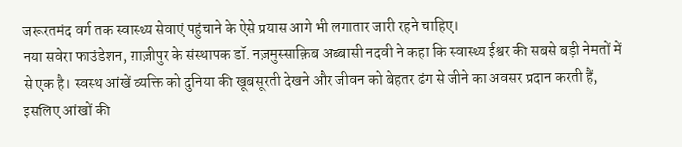जरूरतमंद वर्ग तक स्वास्थ्य सेवाएं पहुंचाने के ऐसे प्रयास आगे भी लगातार जारी रहने चाहिए।
नया सवेरा फाउंडेशन, ग़ाज़ीपुर के संस्थापक डॉ. नज़मुस्साक़िब अब्बासी नदवी ने कहा कि स्वास्थ्य ईश्वर की सबसे बड़ी नेमतों में से एक है। स्वस्थ आंखें व्यक्ति को दुनिया की खूबसूरती देखने और जीवन को बेहतर ढंग से जीने का अवसर प्रदान करती हैं, इसलिए आंखों की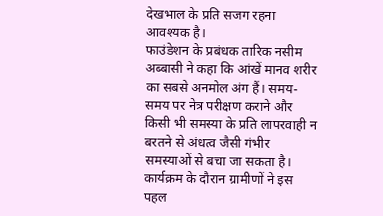देखभाल के प्रति सजग रहना आवश्यक है।
फाउंडेशन के प्रबंधक तारिक नसीम अब्बासी ने कहा कि आंखें मानव शरीर का सबसे अनमोल अंग हैं। समय-समय पर नेत्र परीक्षण कराने और किसी भी समस्या के प्रति लापरवाही न बरतने से अंधत्व जैसी गंभीर समस्याओं से बचा जा सकता है।
कार्यक्रम के दौरान ग्रामीणों ने इस पहल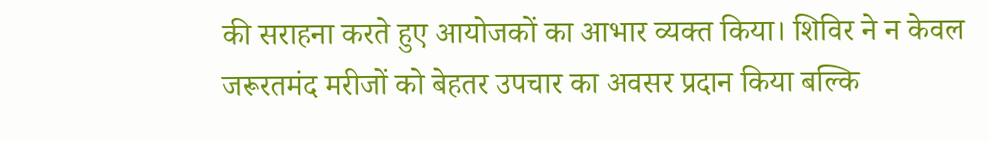की सराहना करते हुए आयोजकों का आभार व्यक्त किया। शिविर ने न केवल जरूरतमंद मरीजों को बेहतर उपचार का अवसर प्रदान किया बल्कि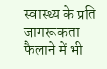स्वास्थ्य के प्रति जागरूकता फैलाने में भी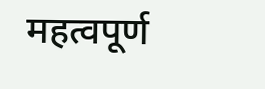महत्वपूर्ण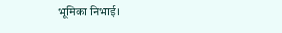भूमिका निभाई।